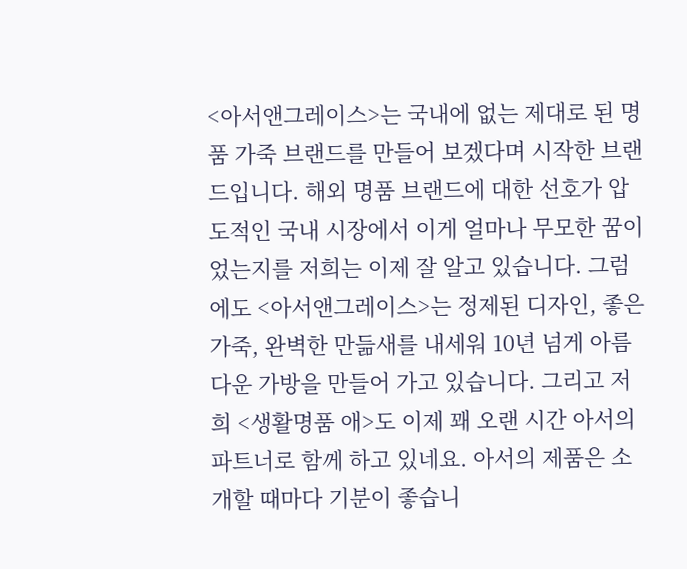<아서앤그레이스>는 국내에 없는 제대로 된 명품 가죽 브랜드를 만들어 보겠다며 시작한 브랜드입니다. 해외 명품 브랜드에 대한 선호가 압도적인 국내 시장에서 이게 얼마나 무모한 꿈이었는지를 저희는 이제 잘 알고 있습니다. 그럼에도 <아서앤그레이스>는 정제된 디자인, 좋은 가죽, 완벽한 만듦새를 내세워 10년 넘게 아름다운 가방을 만들어 가고 있습니다. 그리고 저희 <생활명품 애>도 이제 꽤 오랜 시간 아서의 파트너로 함께 하고 있네요. 아서의 제품은 소개할 때마다 기분이 좋습니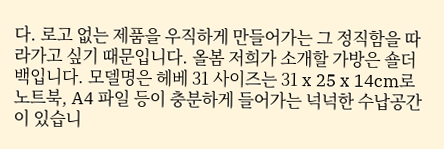다. 로고 없는 제품을 우직하게 만들어가는 그 정직함을 따라가고 싶기 때문입니다. 올봄 저희가 소개할 가방은 숄더백입니다. 모델명은 헤베 31 사이즈는 31 x 25 x 14cm로 노트북, A4 파일 등이 충분하게 들어가는 넉넉한 수납공간이 있습니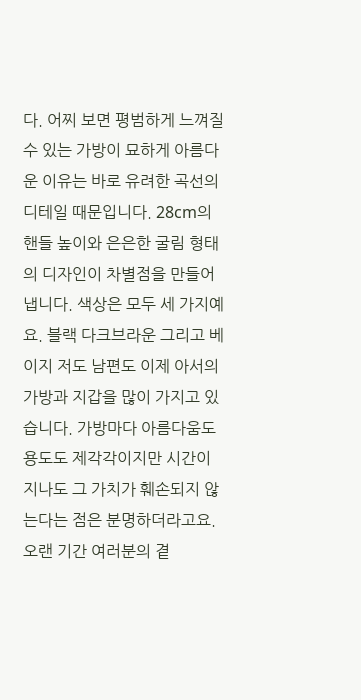다. 어찌 보면 평범하게 느껴질 수 있는 가방이 묘하게 아름다운 이유는 바로 유려한 곡선의 디테일 때문입니다. 28cm의 핸들 높이와 은은한 굴림 형태의 디자인이 차별점을 만들어냅니다. 색상은 모두 세 가지예요. 블랙 다크브라운 그리고 베이지 저도 남편도 이제 아서의 가방과 지갑을 많이 가지고 있습니다. 가방마다 아름다움도 용도도 제각각이지만 시간이 지나도 그 가치가 훼손되지 않는다는 점은 분명하더라고요. 오랜 기간 여러분의 곁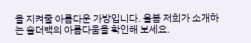을 지켜줄 아름다운 가방입니다. 올봄 저희가 소개하는 숄더백의 아름다움을 확인해 보세요.